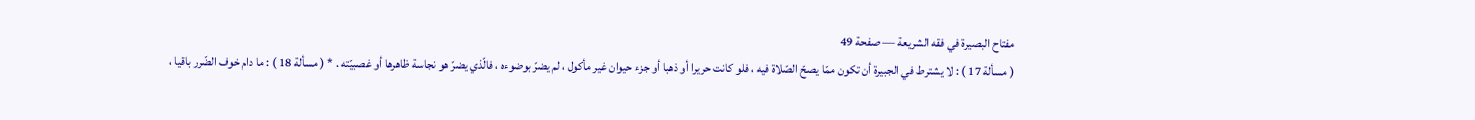مفتاح البصيرة في فقه الشريعة — صفحة 49
( مسألة 17 ) : لا يشترط في الجبيرة أن تكون ممّا يصحّ الصّلاة فيه ، فلو كانت حريرا أو ذهبا أو جزء حيوان غير مأكول ، لم يضرّ بوضوءه ، فالّذي يضرّ هو نجاسة ظاهرها أو غصبيّته . * ( مسألة 18 ) : ما دام خوف الضّرر باقيا ،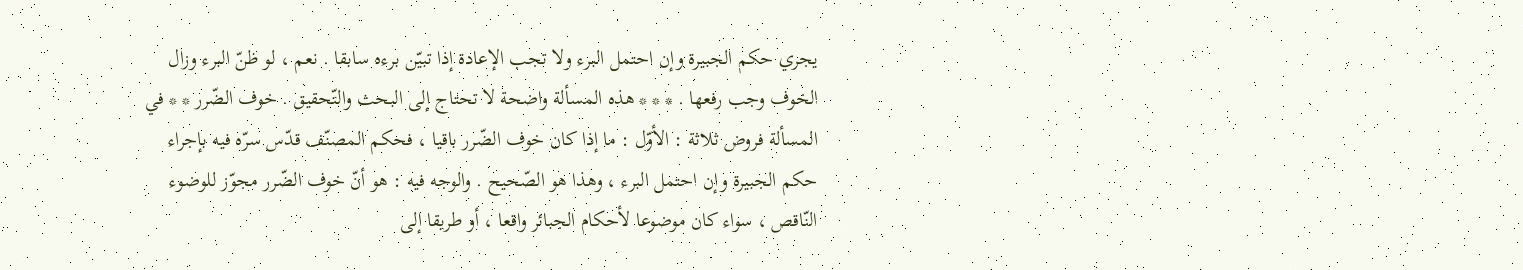يجري حكم الجبيرة وإن احتمل البرء ولا تجب الإعادة إذا تبيّن برءه سابقا . نعم ، لو ظنّ البرء وزال الخوف وجب رفعها . * * * هذه المسألة واضحة لا تحتاج إلى البحث والتّحقيق . خوف الضّرر * * في المسألة فروض ثلاثة : الأوّل : ما إذا كان خوف الضّرر باقيا ، فحكم المصنّف قدّس سرّه فيه بإجراء حكم الجبيرة وإن احتمل البرء ، وهذا هو الصّحيح . والوجه فيه : هو أنّ خوف الضّرر مجوّز للوضوء النّاقص ، سواء كان موضوعا لأحكام الجبائر واقعا ، أو طريقا إلى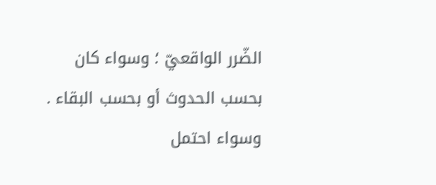الضّرر الواقعيّ ؛ وسواء كان بحسب الحدوث أو بحسب البقاء . وسواء احتمل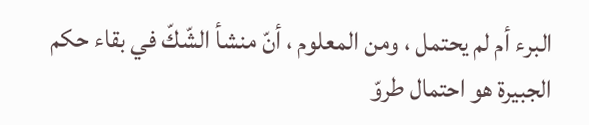البرء أم لم يحتمل ، ومن المعلوم ، أنّ منشأ الشّكّ في بقاء حكم الجبيرة هو احتمال طروّ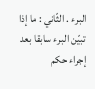البرء . الثّاني : ما إذا تبيّن البرء سابقا بعد إجراء حكم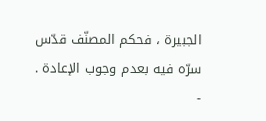الجبيرة ، فحكم المصنّف قدّس سرّه فيه بعدم وجوب الإعادة . -